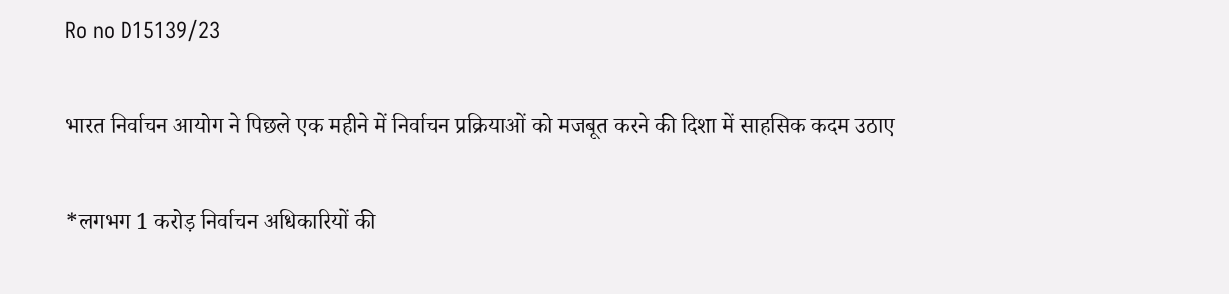Ro no D15139/23

भारत निर्वाचन आयोग ने पिछले एक महीने में निर्वाचन प्रक्रियाओं को मजबूत करने की दिशा में साहसिक कदम उठाए

*लगभग 1 करोड़ निर्वाचन अधिकारियों की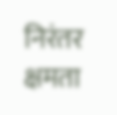निरंतर क्षमता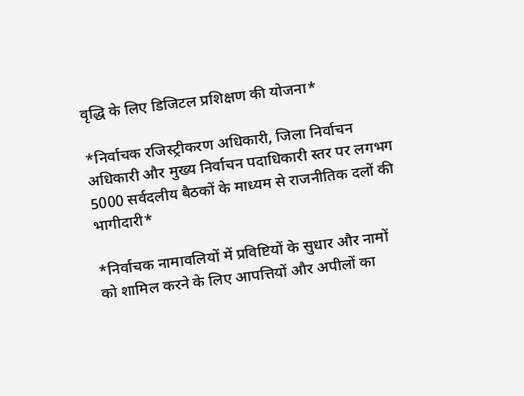वृद्धि के लिए डिजिटल प्रशिक्षण की योजना*

*निर्वाचक रजिस्ट्रीकरण अधिकारी, जिला निर्वाचन अधिकारी और मुख्य निर्वाचन पदाधिकारी स्तर पर लगभग 5000 सर्वदलीय बैठकों के माध्यम से राजनीतिक दलों की भागीदारी*

*निर्वाचक नामावलियों में प्रविष्टियों के सुधार और नामों को शामिल करने के लिए आपत्तियों और अपीलों का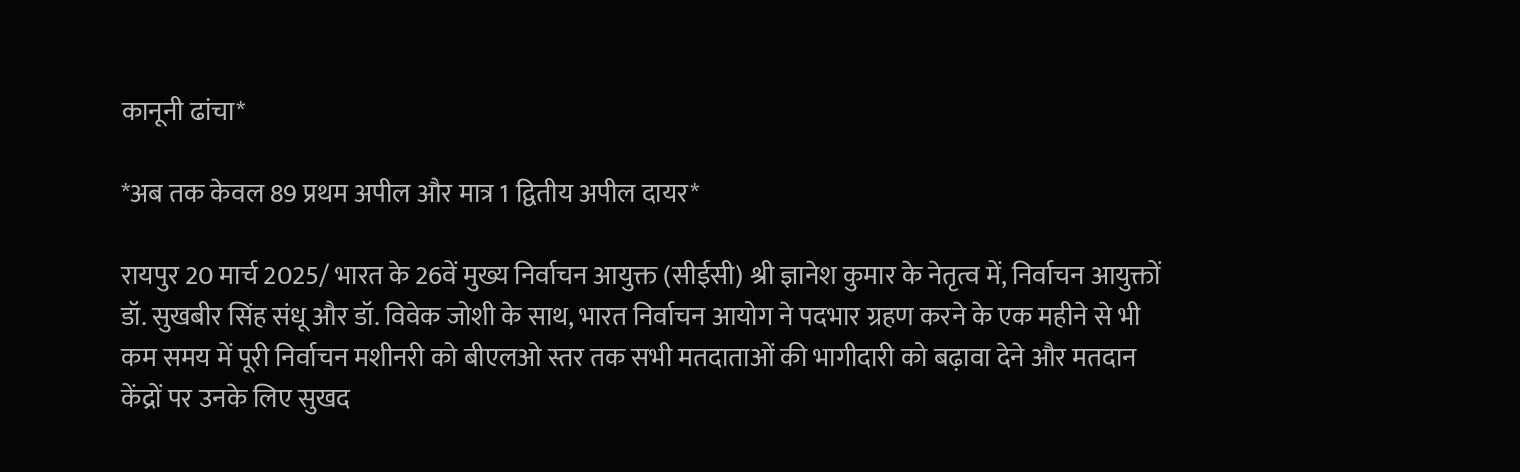कानूनी ढांचा*

*अब तक केवल 89 प्रथम अपील और मात्र 1 द्वितीय अपील दायर*

रायपुर 20 मार्च 2025/ भारत के 26वें मुख्य निर्वाचन आयुक्त (सीईसी) श्री ज्ञानेश कुमार के नेतृत्व में, निर्वाचन आयुक्तों डॉ. सुखबीर सिंह संधू और डॉ. विवेक जोशी के साथ, भारत निर्वाचन आयोग ने पदभार ग्रहण करने के एक महीने से भी कम समय में पूरी निर्वाचन मशीनरी को बीएलओ स्तर तक सभी मतदाताओं की भागीदारी को बढ़ावा देने और मतदान केंद्रों पर उनके लिए सुखद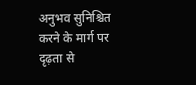अनुभव सुनिश्चित करने के मार्ग पर दृढ़ता से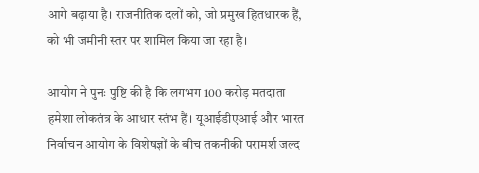आगे बढ़ाया है। राजनीतिक दलों को, जो प्रमुख हितधारक हैं, को भी जमीनी स्तर पर शामिल किया जा रहा है।

आयोग ने पुनः पुष्टि की है कि लगभग 100 करोड़ मतदाता हमेशा लोकतंत्र के आधार स्तंभ हैं। यूआईडीएआई और भारत निर्वाचन आयोग के विशेषज्ञों के बीच तकनीकी परामर्श जल्द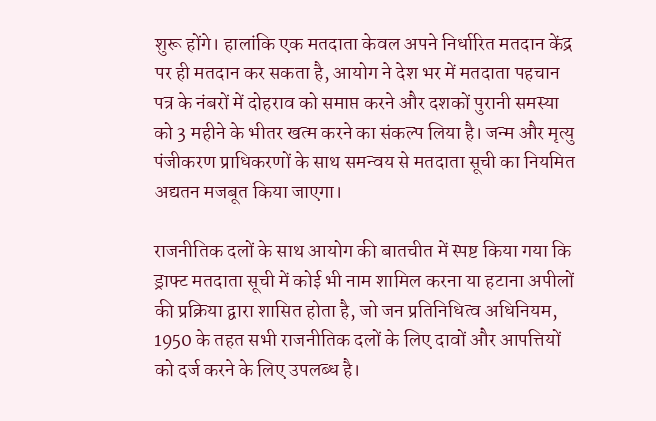शुरू होंगे। हालांकि एक मतदाता केवल अपने निर्धारित मतदान केंद्र पर ही मतदान कर सकता है, आयोग ने देश भर में मतदाता पहचान पत्र के नंबरों में दोहराव को समाप्त करने और दशकों पुरानी समस्या को 3 महीने के भीतर खत्म करने का संकल्प लिया है। जन्म और मृत्यु पंजीकरण प्राधिकरणों के साथ समन्वय से मतदाता सूची का नियमित अद्यतन मजबूत किया जाएगा।

राजनीतिक दलों के साथ आयोग की बातचीत में स्पष्ट किया गया कि ड्राफ्ट मतदाता सूची में कोई भी नाम शामिल करना या हटाना अपीलों की प्रक्रिया द्वारा शासित होता है, जो जन प्रतिनिधित्व अधिनियम, 1950 के तहत सभी राजनीतिक दलों के लिए दावों और आपत्तियों को दर्ज करने के लिए उपलब्ध है।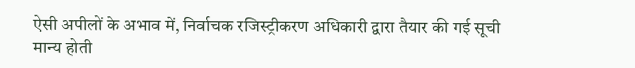ऐसी अपीलों के अभाव में, निर्वाचक रजिस्ट्रीकरण अधिकारी द्वारा तैयार की गई सूची मान्य होती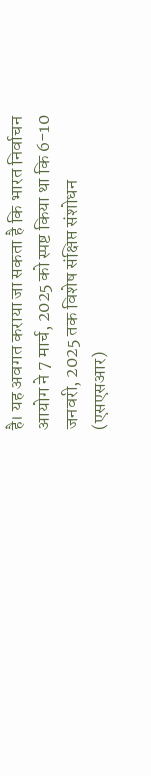है। यह अवगत कराया जा सकता है कि भारत निर्वाचन आयोग ने 7 मार्च, 2025 को स्पष्ट किया था कि 6-10 जनवरी, 2025 तक विशेष संक्षिप्त संशोधन (एसएसआर)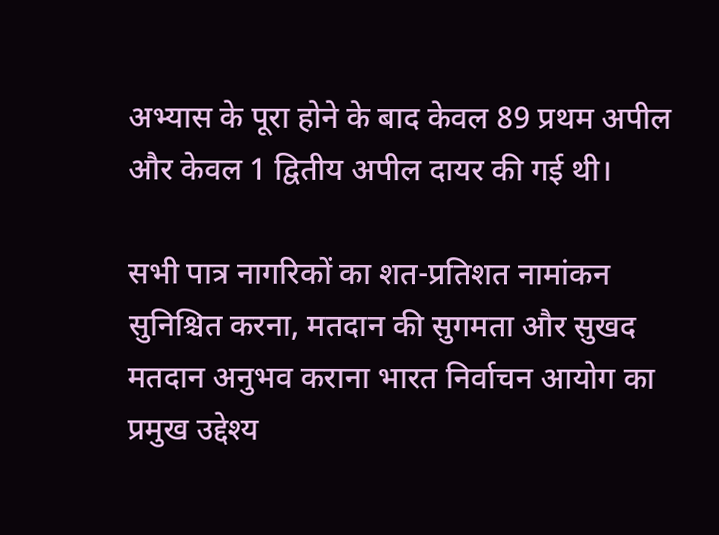अभ्यास के पूरा होने के बाद केवल 89 प्रथम अपील और केवल 1 द्वितीय अपील दायर की गई थी।

सभी पात्र नागरिकों का शत-प्रतिशत नामांकन सुनिश्चित करना, मतदान की सुगमता और सुखद मतदान अनुभव कराना भारत निर्वाचन आयोग का प्रमुख उद्देश्य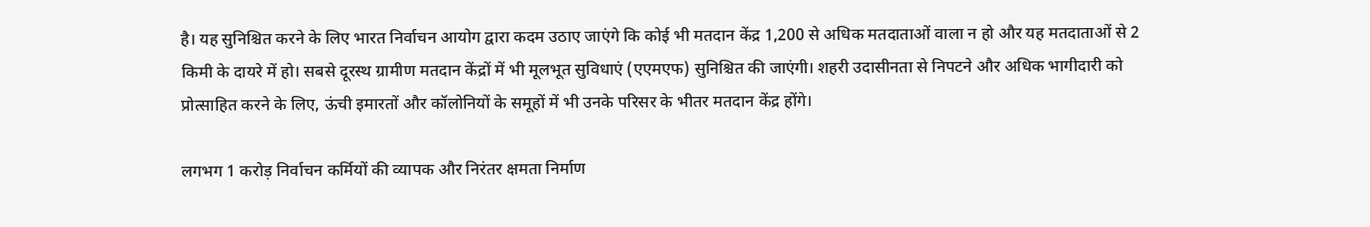है। यह सुनिश्चित करने के लिए भारत निर्वाचन आयोग द्वारा कदम उठाए जाएंगे कि कोई भी मतदान केंद्र 1,200 से अधिक मतदाताओं वाला न हो और यह मतदाताओं से 2 किमी के दायरे में हो। सबसे दूरस्थ ग्रामीण मतदान केंद्रों में भी मूलभूत सुविधाएं (एएमएफ) सुनिश्चित की जाएंगी। शहरी उदासीनता से निपटने और अधिक भागीदारी को प्रोत्साहित करने के लिए, ऊंची इमारतों और कॉलोनियों के समूहों में भी उनके परिसर के भीतर मतदान केंद्र होंगे।

लगभग 1 करोड़ निर्वाचन कर्मियों की व्यापक और निरंतर क्षमता निर्माण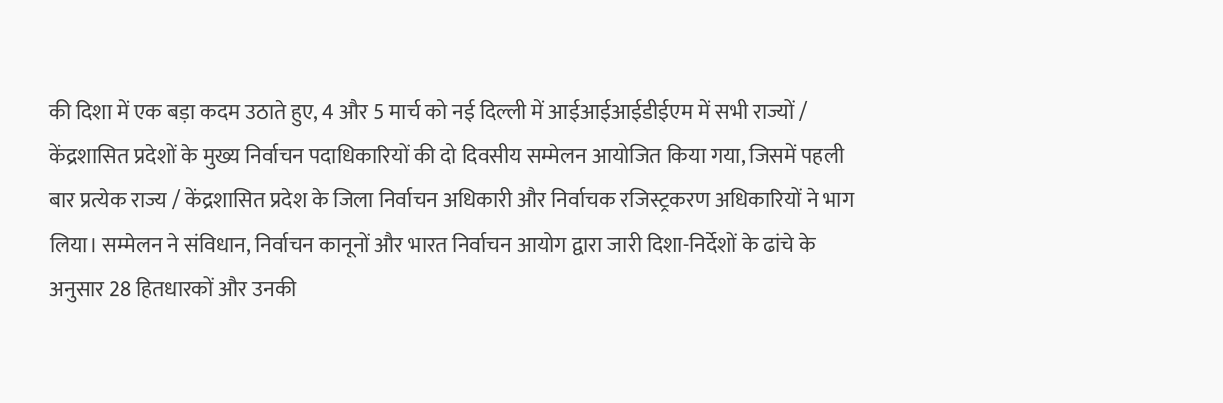की दिशा में एक बड़ा कदम उठाते हुए, 4 और 5 मार्च को नई दिल्ली में आईआईआईडीईएम में सभी राज्यों / केंद्रशासित प्रदेशों के मुख्य निर्वाचन पदाधिकारियों की दो दिवसीय सम्मेलन आयोजित किया गया, जिसमें पहली बार प्रत्येक राज्य / केंद्रशासित प्रदेश के जिला निर्वाचन अधिकारी और निर्वाचक रजिस्ट्रकरण अधिकारियों ने भाग लिया। सम्मेलन ने संविधान, निर्वाचन कानूनों और भारत निर्वाचन आयोग द्वारा जारी दिशा-निर्देशों के ढांचे के अनुसार 28 हितधारकों और उनकी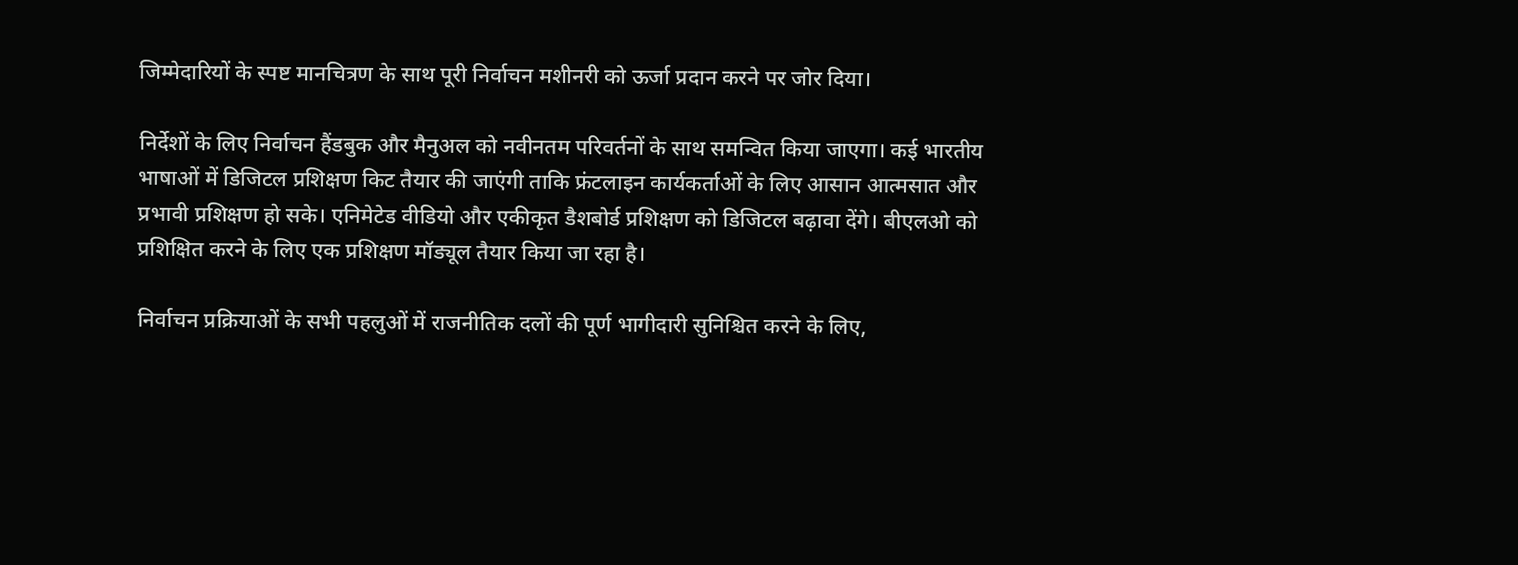जिम्मेदारियों के स्पष्ट मानचित्रण के साथ पूरी निर्वाचन मशीनरी को ऊर्जा प्रदान करने पर जोर दिया।

निर्देशों के लिए निर्वाचन हैंडबुक और मैनुअल को नवीनतम परिवर्तनों के साथ समन्वित किया जाएगा। कई भारतीय भाषाओं में डिजिटल प्रशिक्षण किट तैयार की जाएंगी ताकि फ्रंटलाइन कार्यकर्ताओं के लिए आसान आत्मसात और प्रभावी प्रशिक्षण हो सके। एनिमेटेड वीडियो और एकीकृत डैशबोर्ड प्रशिक्षण को डिजिटल बढ़ावा देंगे। बीएलओ को प्रशिक्षित करने के लिए एक प्रशिक्षण मॉड्यूल तैयार किया जा रहा है।

निर्वाचन प्रक्रियाओं के सभी पहलुओं में राजनीतिक दलों की पूर्ण भागीदारी सुनिश्चित करने के लिए,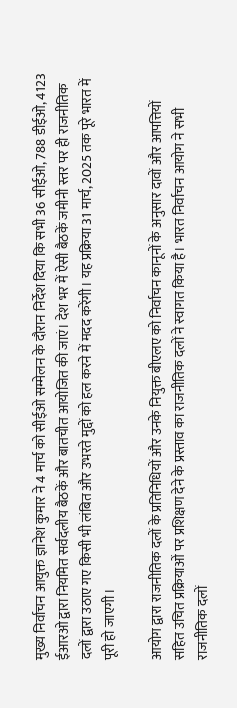मुख्य निर्वाचन आयुक्त ज्ञानेश कुमार ने 4 मार्च को सीईओ सम्मेलन के दौरान निर्देश दिया कि सभी 36 सीईओ, 788 डीईओ, 4123 ईआरओ द्वारा नियमित सर्वदलीय बैठकें और बातचीत आयोजित की जाएं। देश भर में ऐसी बैठकें जमीनी स्तर पर ही राजनीतिक दलों द्वारा उठाए गए किसी भी लंबित और उभरते मुद्दों को हल करने में मदद करेंगी। यह प्रक्रिया 31 मार्च, 2025 तक पूरे भारत में पूरी हो जाएगी।

आयोग द्वारा राजनीतिक दलों के प्रतिनिधियों और उनके नियुक्त बीएलए को निर्वाचन कानूनों के अनुसार दावों और आपत्तियों सहित उचित प्रक्रियाओं पर प्रशिक्षण देने के प्रस्ताव का राजनीतिक दलों ने स्वागत किया है। भारत निर्वाचन आयोग ने सभी राजनीतिक दलों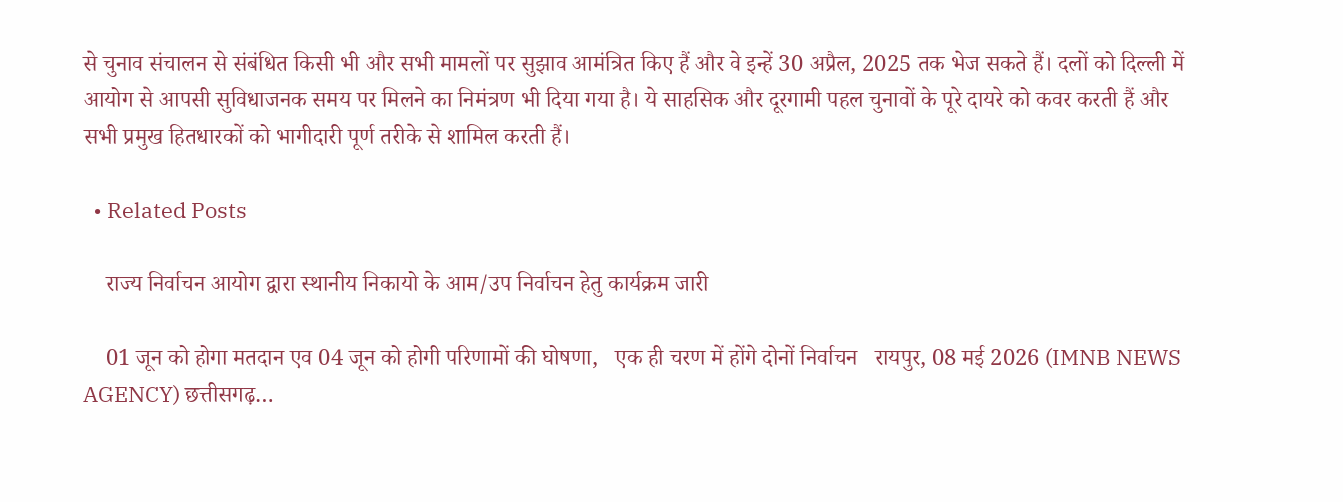से चुनाव संचालन से संबंधित किसी भी और सभी मामलों पर सुझाव आमंत्रित किए हैं और वे इन्हें 30 अप्रैल, 2025 तक भेज सकते हैं। दलों को दिल्ली में आयोग से आपसी सुविधाजनक समय पर मिलने का निमंत्रण भी दिया गया है। ये साहसिक और दूरगामी पहल चुनावों के पूरे दायरे को कवर करती हैं और सभी प्रमुख हितधारकों को भागीदारी पूर्ण तरीके से शामिल करती हैं।

  • Related Posts

    राज्य निर्वाचन आयोग द्वारा स्थानीय निकायो के आम/उप निर्वाचन हेतु कार्यक्रम जारी

    01 जून को होगा मतदान एव 04 जून को होगी परिणामों की घोषणा,   एक ही चरण में होंगे दोनों निर्वाचन   रायपुर, 08 मई 2026 (IMNB NEWS AGENCY) छत्तीसगढ़…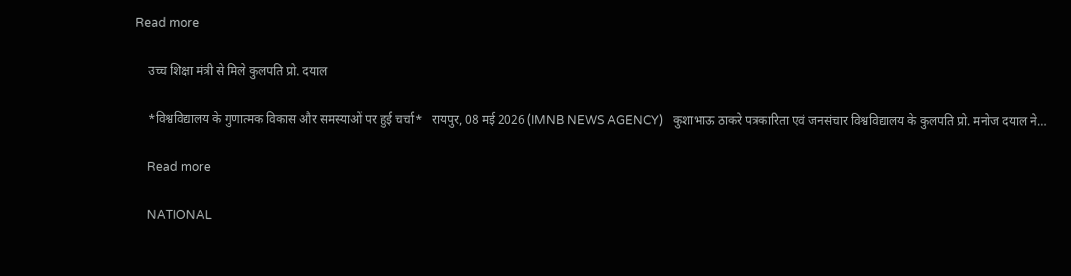Read more

    उच्च शिक्षा मंत्री से मिले कुलपति प्रो. दयाल

    *विश्वविद्यालय के गुणात्मक विकास और समस्याओं पर हुई चर्चा*   रायपुर, 08 मई 2026 (IMNB NEWS AGENCY)   कुशाभाऊ ठाकरे पत्रकारिता एवं जनसंचार विश्वविद्यालय के कुलपति प्रो. मनोज दयाल ने…

    Read more

    NATIONAL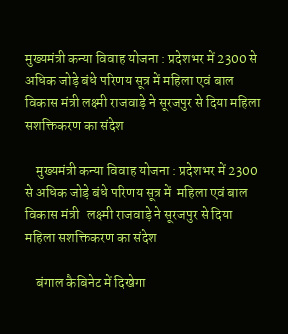मुख्यमंत्री कन्या विवाह योजना : प्रदेशभर में 2300 से अधिक जोड़े बंधे परिणय सूत्र में महिला एवं बाल विकास मंत्री लक्ष्मी राजवाड़े ने सूरजपुर से दिया महिला सशक्तिकरण का संदेश

    मुख्यमंत्री कन्या विवाह योजना : प्रदेशभर में 2300 से अधिक जोड़े बंधे परिणय सूत्र में  महिला एवं बाल विकास मंत्री   लक्ष्मी राजवाड़े ने सूरजपुर से दिया महिला सशक्तिकरण का संदेश

    बंगाल कैबिनेट में दिखेगा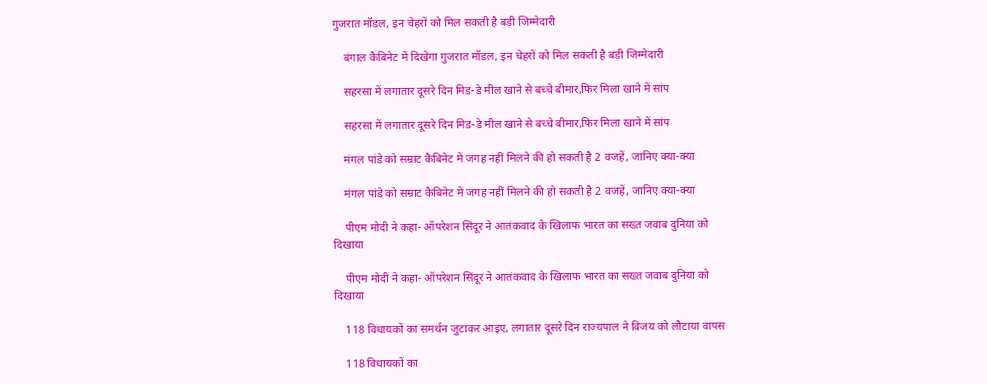गुजरात मॉडल, इन चेहरों को मिल सकती है बड़ी जिम्मेदारी

    बंगाल कैबिनेट में दिखेगा गुजरात मॉडल, इन चेहरों को मिल सकती है बड़ी जिम्मेदारी

    सहरसा में लगातार दूसरे दिन मिड-डे मील खाने से बच्चे बीमार,फिर मिला खाने में सांप

    सहरसा में लगातार दूसरे दिन मिड-डे मील खाने से बच्चे बीमार,फिर मिला खाने में सांप

    मंगल पांडे को सम्राट कैबिनेट में जगह नहीं मिलने की हो सकती है 2 वजहें, जानिए क्या-क्या

    मंगल पांडे को सम्राट कैबिनेट में जगह नहीं मिलने की हो सकती है 2 वजहें, जानिए क्या-क्या

    पीएम मोदी ने कहा- ऑपरेशन सिंदूर ने आतंकवाद के खिलाफ भारत का सख्त जवाब दुनिया को दिखाया

    पीएम मोदी ने कहा- ऑपरेशन सिंदूर ने आतंकवाद के खिलाफ भारत का सख्त जवाब दुनिया को दिखाया

    118 विधायकों का समर्थन जुटाकर आइए, लगातार दूसरे दिन राज्यपाल ने विजय को लौटाया वापस

    118 विधायकों का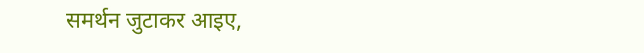समर्थन जुटाकर आइए,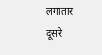लगातार दूसरे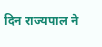दिन राज्यपाल ने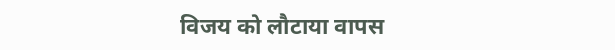विजय को लौटाया वापस